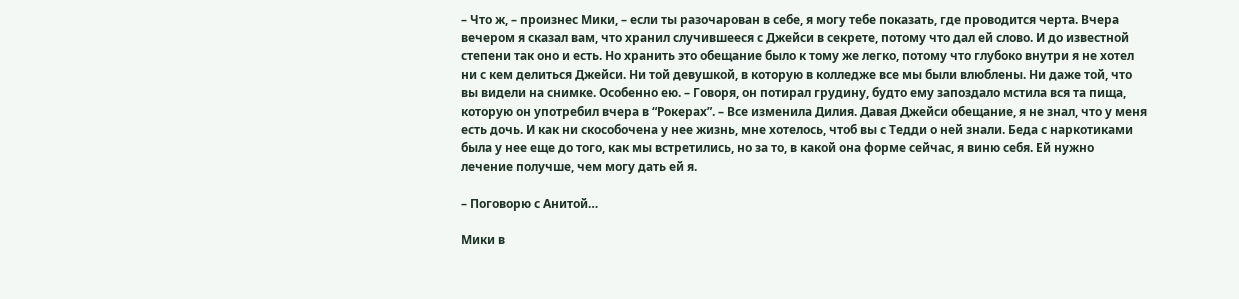– Что ж, – произнес Мики, – если ты разочарован в себе, я могу тебе показать, где проводится черта. Вчера вечером я сказал вам, что хранил случившееся с Джейси в секрете, потому что дал ей слово. И до известной степени так оно и есть. Но хранить это обещание было к тому же легко, потому что глубоко внутри я не хотел ни с кем делиться Джейси. Ни той девушкой, в которую в колледже все мы были влюблены. Ни даже той, что вы видели на снимке. Особенно ею. – Говоря, он потирал грудину, будто ему запоздало мстила вся та пища, которую он употребил вчера в “Рокерах”. – Все изменила Дилия. Давая Джейси обещание, я не знал, что у меня есть дочь. И как ни скособочена у нее жизнь, мне хотелось, чтоб вы с Тедди о ней знали. Беда с наркотиками была у нее еще до того, как мы встретились, но за то, в какой она форме сейчас, я виню себя. Ей нужно лечение получше, чем могу дать ей я.

– Поговорю с Анитой…

Мики в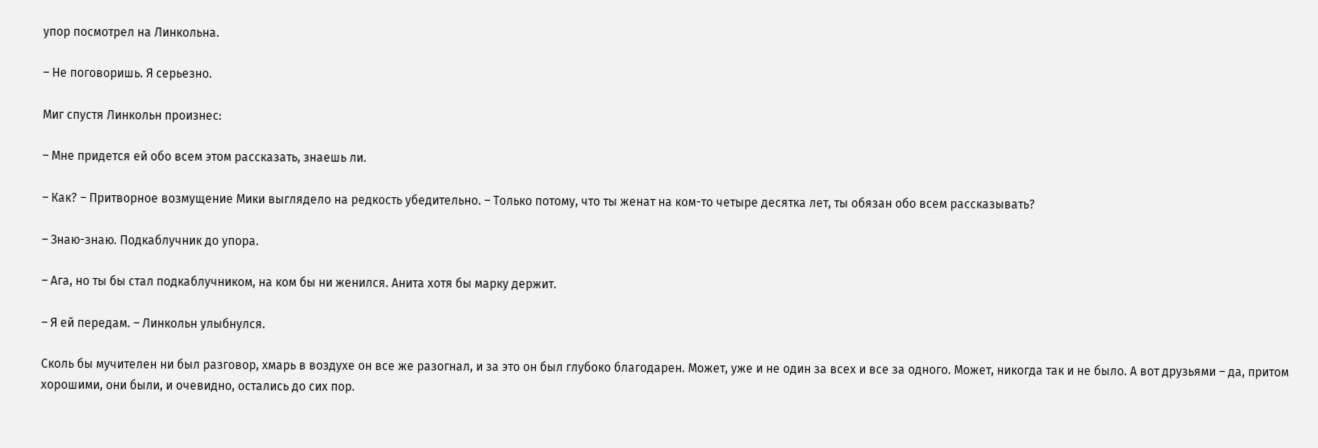упор посмотрел на Линкольна.

– Не поговоришь. Я серьезно.

Миг спустя Линкольн произнес:

– Мне придется ей обо всем этом рассказать, знаешь ли.

– Как? – Притворное возмущение Мики выглядело на редкость убедительно. – Только потому, что ты женат на ком-то четыре десятка лет, ты обязан обо всем рассказывать?

– Знаю-знаю. Подкаблучник до упора.

– Ага, но ты бы стал подкаблучником, на ком бы ни женился. Анита хотя бы марку держит.

– Я ей передам. – Линкольн улыбнулся.

Сколь бы мучителен ни был разговор, хмарь в воздухе он все же разогнал, и за это он был глубоко благодарен. Может, уже и не один за всех и все за одного. Может, никогда так и не было. А вот друзьями – да, притом хорошими, они были, и очевидно, остались до сих пор.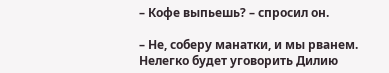– Кофе выпьешь? – спросил он.

– Не, соберу манатки, и мы рванем. Нелегко будет уговорить Дилию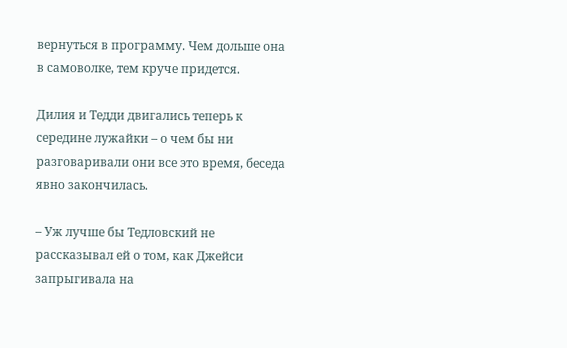вернуться в программу. Чем дольше она в самоволке, тем круче придется.

Дилия и Тедди двигались теперь к середине лужайки – о чем бы ни разговаривали они все это время, беседа явно закончилась.

– Уж лучше бы Тедловский не рассказывал ей о том, как Джейси запрыгивала на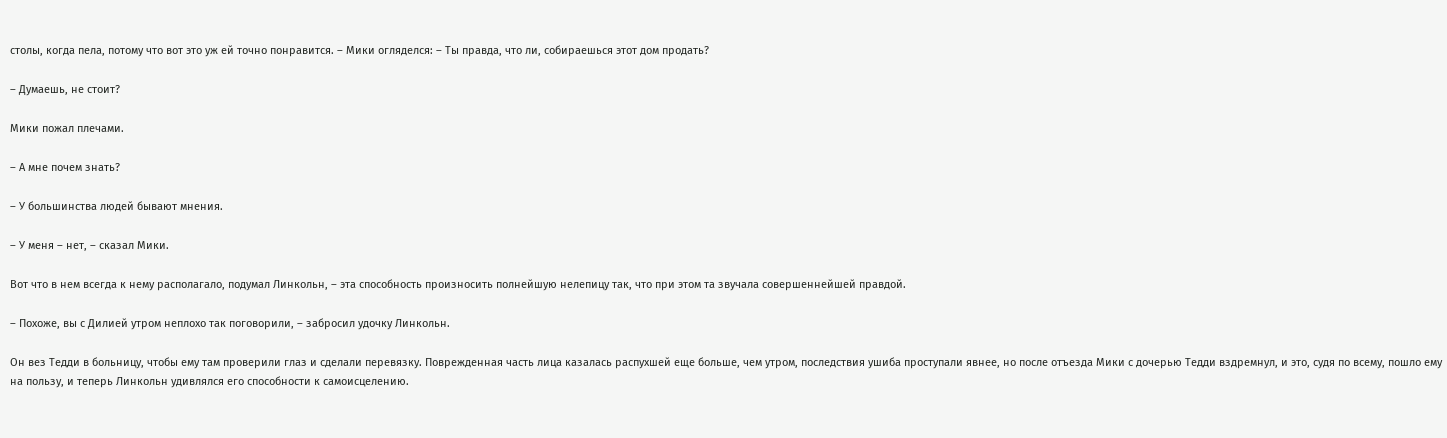столы, когда пела, потому что вот это уж ей точно понравится. – Мики огляделся: – Ты правда, что ли, собираешься этот дом продать?

– Думаешь, не стоит?

Мики пожал плечами.

– А мне почем знать?

– У большинства людей бывают мнения.

– У меня – нет, – сказал Мики.

Вот что в нем всегда к нему располагало, подумал Линкольн, – эта способность произносить полнейшую нелепицу так, что при этом та звучала совершеннейшей правдой.

– Похоже, вы с Дилией утром неплохо так поговорили, – забросил удочку Линкольн.

Он вез Тедди в больницу, чтобы ему там проверили глаз и сделали перевязку. Поврежденная часть лица казалась распухшей еще больше, чем утром, последствия ушиба проступали явнее, но после отъезда Мики с дочерью Тедди вздремнул, и это, судя по всему, пошло ему на пользу, и теперь Линкольн удивлялся его способности к самоисцелению.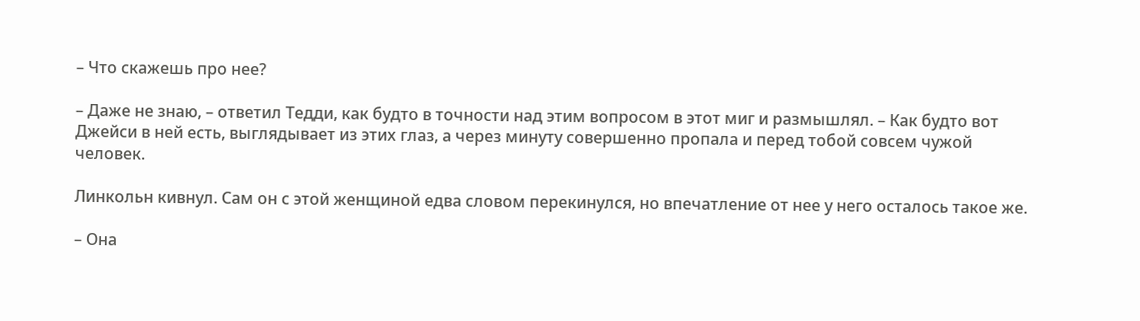– Что скажешь про нее?

– Даже не знаю, – ответил Тедди, как будто в точности над этим вопросом в этот миг и размышлял. – Как будто вот Джейси в ней есть, выглядывает из этих глаз, а через минуту совершенно пропала и перед тобой совсем чужой человек.

Линкольн кивнул. Сам он с этой женщиной едва словом перекинулся, но впечатление от нее у него осталось такое же.

– Она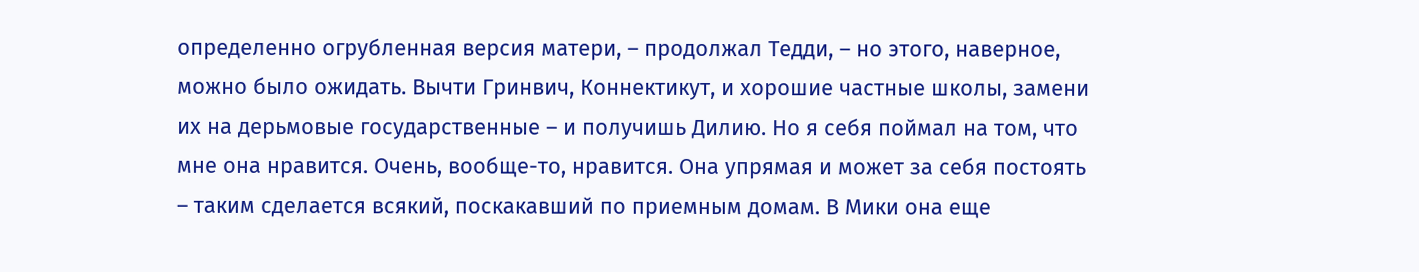определенно огрубленная версия матери, – продолжал Тедди, – но этого, наверное, можно было ожидать. Вычти Гринвич, Коннектикут, и хорошие частные школы, замени их на дерьмовые государственные – и получишь Дилию. Но я себя поймал на том, что мне она нравится. Очень, вообще-то, нравится. Она упрямая и может за себя постоять – таким сделается всякий, поскакавший по приемным домам. В Мики она еще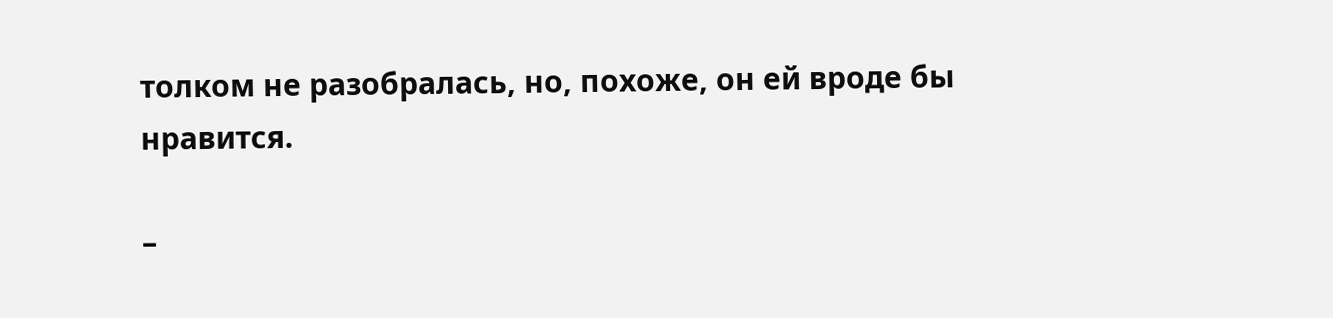толком не разобралась, но, похоже, он ей вроде бы нравится.

–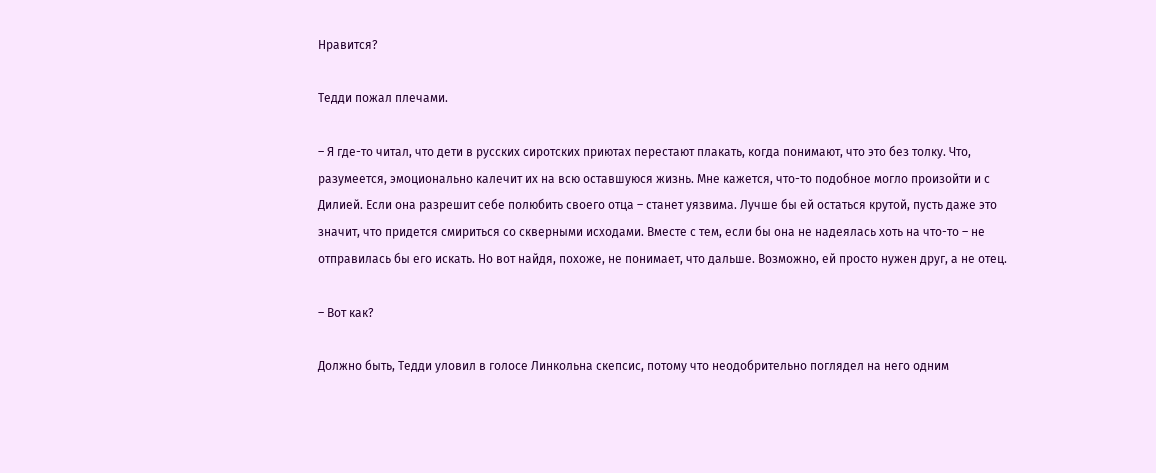Нравится?

Тедди пожал плечами.

– Я где-то читал, что дети в русских сиротских приютах перестают плакать, когда понимают, что это без толку. Что, разумеется, эмоционально калечит их на всю оставшуюся жизнь. Мне кажется, что-то подобное могло произойти и с Дилией. Если она разрешит себе полюбить своего отца – станет уязвима. Лучше бы ей остаться крутой, пусть даже это значит, что придется смириться со скверными исходами. Вместе с тем, если бы она не надеялась хоть на что-то – не отправилась бы его искать. Но вот найдя, похоже, не понимает, что дальше. Возможно, ей просто нужен друг, а не отец.

– Вот как?

Должно быть, Тедди уловил в голосе Линкольна скепсис, потому что неодобрительно поглядел на него одним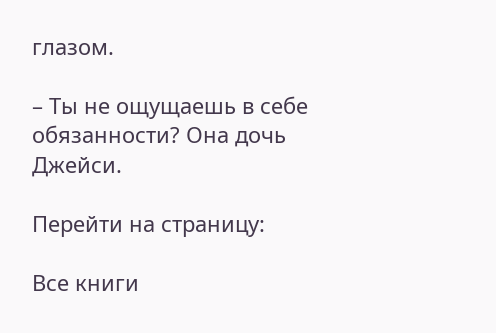глазом.

– Ты не ощущаешь в себе обязанности? Она дочь Джейси.

Перейти на страницу:

Все книги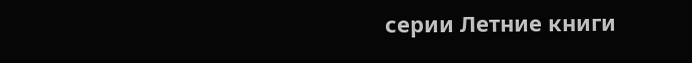серии Летние книги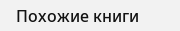Похожие книги